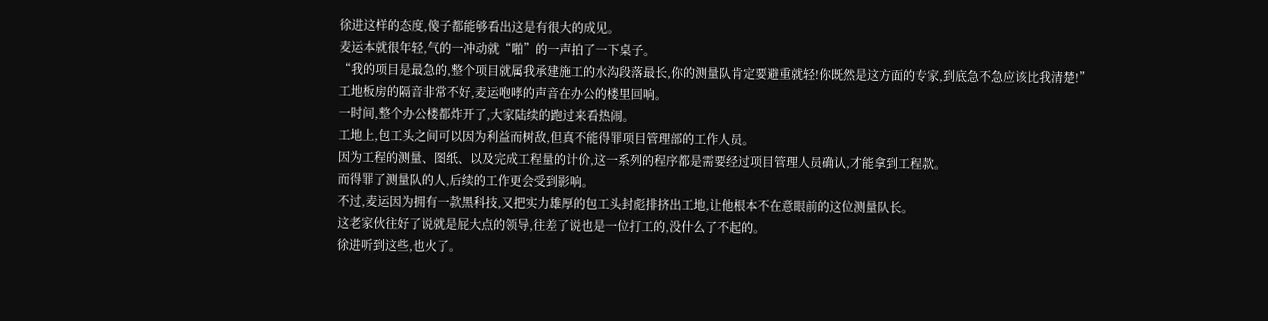徐进这样的态度,傻子都能够看出这是有很大的成见。
麦运本就很年轻,气的一冲动就“啪”的一声拍了一下桌子。
“我的项目是最急的,整个项目就属我承建施工的水沟段落最长,你的测量队肯定要避重就轻!你既然是这方面的专家,到底急不急应该比我清楚!”
工地板房的隔音非常不好,麦运咆哮的声音在办公的楼里回响。
一时间,整个办公楼都炸开了,大家陆续的跑过来看热闹。
工地上,包工头之间可以因为利益而树敌,但真不能得罪项目管理部的工作人员。
因为工程的测量、图纸、以及完成工程量的计价,这一系列的程序都是需要经过项目管理人员确认,才能拿到工程款。
而得罪了测量队的人,后续的工作更会受到影响。
不过,麦运因为拥有一款黑科技,又把实力雄厚的包工头封彪排挤出工地,让他根本不在意眼前的这位测量队长。
这老家伙往好了说就是屁大点的领导,往差了说也是一位打工的,没什么了不起的。
徐进听到这些,也火了。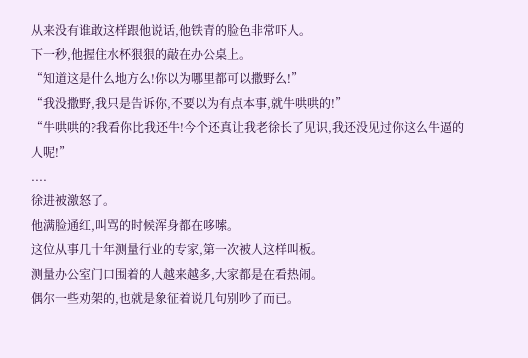从来没有谁敢这样跟他说话,他铁青的脸色非常吓人。
下一秒,他握住水杯狠狠的敲在办公桌上。
“知道这是什么地方么!你以为哪里都可以撒野么!”
“我没撒野,我只是告诉你,不要以为有点本事,就牛哄哄的!”
“牛哄哄的?我看你比我还牛!今个还真让我老徐长了见识,我还没见过你这么牛逼的人呢!”
....
徐进被激怒了。
他满脸通红,叫骂的时候浑身都在哆嗦。
这位从事几十年测量行业的专家,第一次被人这样叫板。
测量办公室门口围着的人越来越多,大家都是在看热闹。
偶尔一些劝架的,也就是象征着说几句别吵了而已。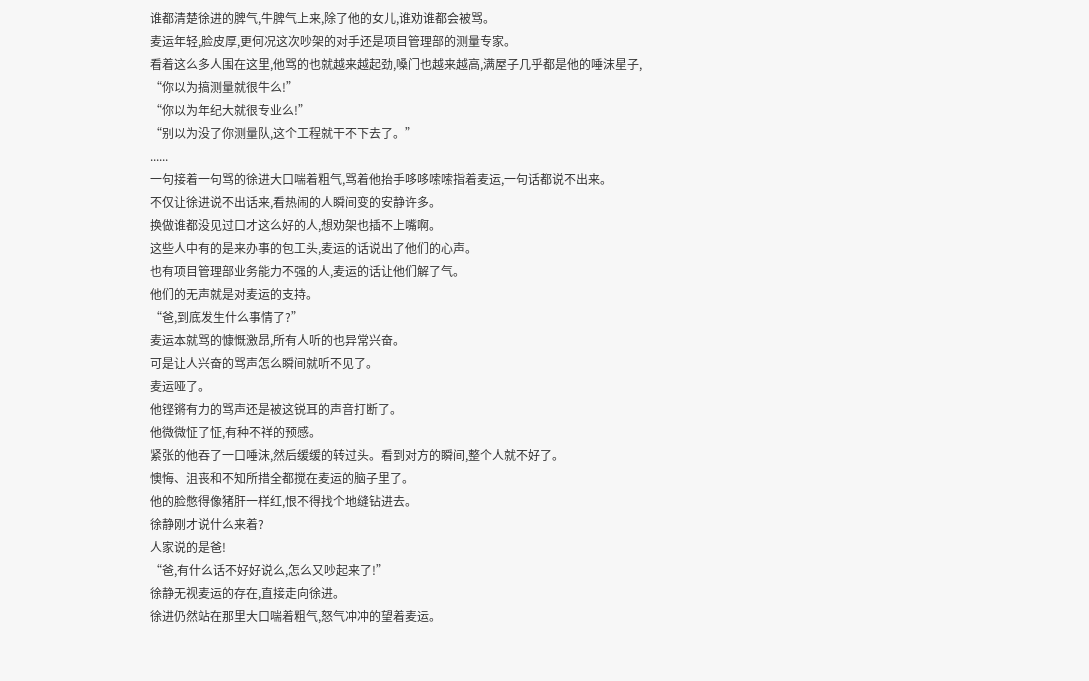谁都清楚徐进的脾气,牛脾气上来,除了他的女儿,谁劝谁都会被骂。
麦运年轻,脸皮厚,更何况这次吵架的对手还是项目管理部的测量专家。
看着这么多人围在这里,他骂的也就越来越起劲,嗓门也越来越高,满屋子几乎都是他的唾沫星子,
“你以为搞测量就很牛么!”
“你以为年纪大就很专业么!”
“别以为没了你测量队,这个工程就干不下去了。”
......
一句接着一句骂的徐进大口喘着粗气,骂着他抬手哆哆嗦嗦指着麦运,一句话都说不出来。
不仅让徐进说不出话来,看热闹的人瞬间变的安静许多。
换做谁都没见过口才这么好的人,想劝架也插不上嘴啊。
这些人中有的是来办事的包工头,麦运的话说出了他们的心声。
也有项目管理部业务能力不强的人,麦运的话让他们解了气。
他们的无声就是对麦运的支持。
“爸,到底发生什么事情了?”
麦运本就骂的慷慨激昂,所有人听的也异常兴奋。
可是让人兴奋的骂声怎么瞬间就听不见了。
麦运哑了。
他铿锵有力的骂声还是被这锐耳的声音打断了。
他微微怔了怔,有种不祥的预感。
紧张的他吞了一口唾沫,然后缓缓的转过头。看到对方的瞬间,整个人就不好了。
懊悔、沮丧和不知所措全都搅在麦运的脑子里了。
他的脸憋得像猪肝一样红,恨不得找个地缝钻进去。
徐静刚才说什么来着?
人家说的是爸!
“爸,有什么话不好好说么,怎么又吵起来了!”
徐静无视麦运的存在,直接走向徐进。
徐进仍然站在那里大口喘着粗气,怒气冲冲的望着麦运。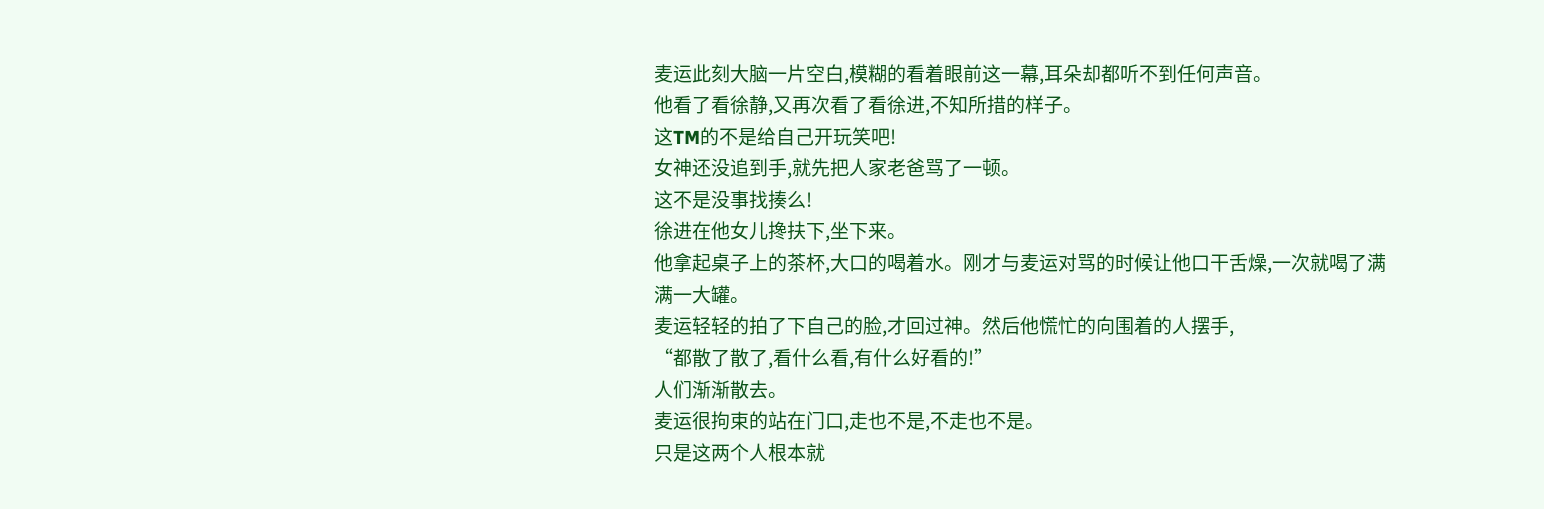麦运此刻大脑一片空白,模糊的看着眼前这一幕,耳朵却都听不到任何声音。
他看了看徐静,又再次看了看徐进,不知所措的样子。
这TM的不是给自己开玩笑吧!
女神还没追到手,就先把人家老爸骂了一顿。
这不是没事找揍么!
徐进在他女儿搀扶下,坐下来。
他拿起桌子上的茶杯,大口的喝着水。刚才与麦运对骂的时候让他口干舌燥,一次就喝了满满一大罐。
麦运轻轻的拍了下自己的脸,才回过神。然后他慌忙的向围着的人摆手,
“都散了散了,看什么看,有什么好看的!”
人们渐渐散去。
麦运很拘束的站在门口,走也不是,不走也不是。
只是这两个人根本就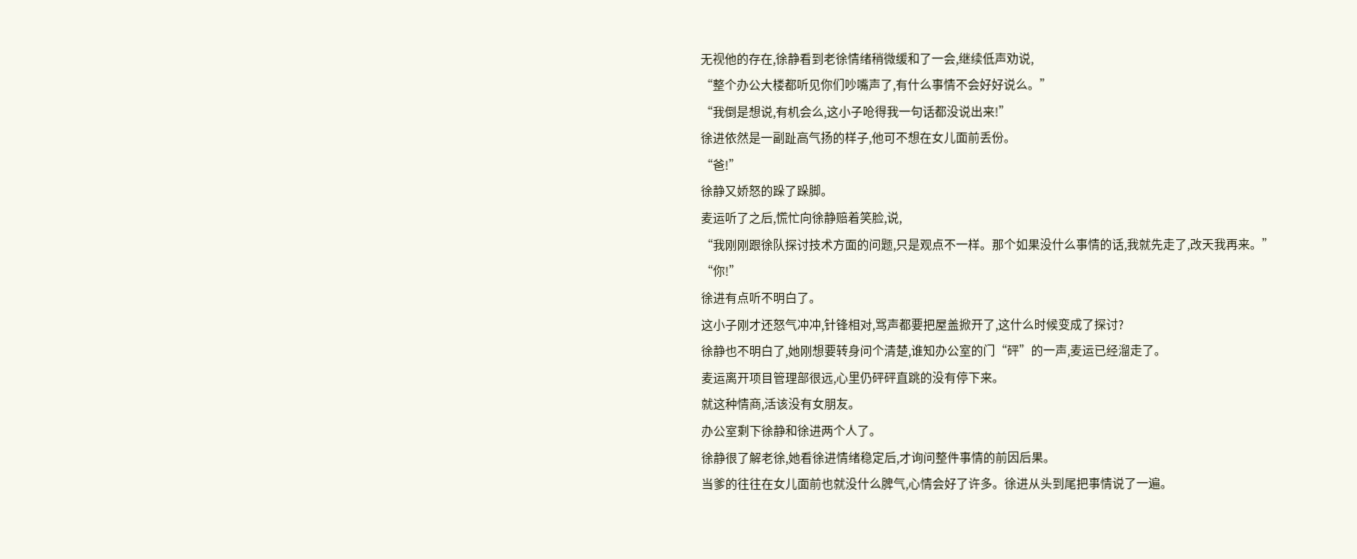无视他的存在,徐静看到老徐情绪稍微缓和了一会,继续低声劝说,
“整个办公大楼都听见你们吵嘴声了,有什么事情不会好好说么。”
“我倒是想说,有机会么,这小子呛得我一句话都没说出来!”
徐进依然是一副趾高气扬的样子,他可不想在女儿面前丢份。
“爸!”
徐静又娇怒的跺了跺脚。
麦运听了之后,慌忙向徐静赔着笑脸,说,
“我刚刚跟徐队探讨技术方面的问题,只是观点不一样。那个如果没什么事情的话,我就先走了,改天我再来。”
“你!”
徐进有点听不明白了。
这小子刚才还怒气冲冲,针锋相对,骂声都要把屋盖掀开了,这什么时候变成了探讨?
徐静也不明白了,她刚想要转身问个清楚,谁知办公室的门“砰”的一声,麦运已经溜走了。
麦运离开项目管理部很远,心里仍砰砰直跳的没有停下来。
就这种情商,活该没有女朋友。
办公室剩下徐静和徐进两个人了。
徐静很了解老徐,她看徐进情绪稳定后,才询问整件事情的前因后果。
当爹的往往在女儿面前也就没什么脾气,心情会好了许多。徐进从头到尾把事情说了一遍。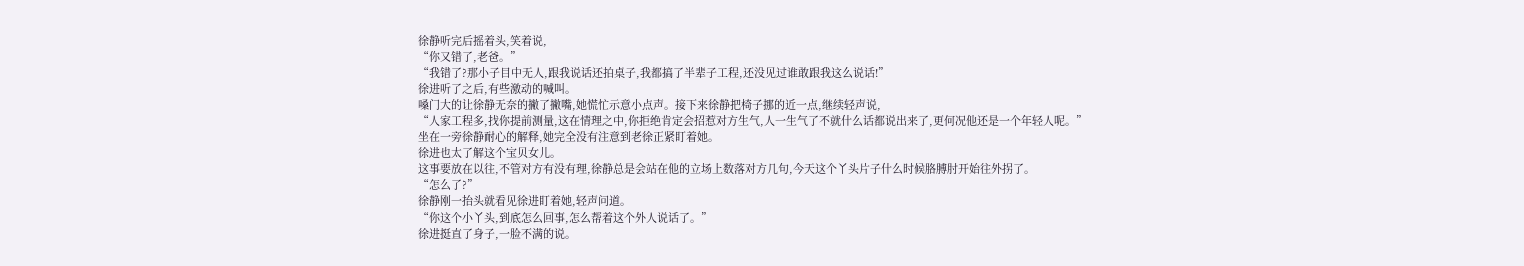徐静听完后摇着头,笑着说,
“你又错了,老爸。”
“我错了?那小子目中无人,跟我说话还拍桌子,我都搞了半辈子工程,还没见过谁敢跟我这么说话!”
徐进听了之后,有些激动的喊叫。
嗓门大的让徐静无奈的撇了撇嘴,她慌忙示意小点声。接下来徐静把椅子挪的近一点,继续轻声说,
“人家工程多,找你提前测量,这在情理之中,你拒绝肯定会招惹对方生气,人一生气了不就什么话都说出来了,更何况他还是一个年轻人呢。”
坐在一旁徐静耐心的解释,她完全没有注意到老徐正紧盯着她。
徐进也太了解这个宝贝女儿。
这事要放在以往,不管对方有没有理,徐静总是会站在他的立场上数落对方几句,今天这个丫头片子什么时候胳膊肘开始往外拐了。
“怎么了?”
徐静刚一抬头就看见徐进盯着她,轻声问道。
“你这个小丫头,到底怎么回事,怎么帮着这个外人说话了。”
徐进挺直了身子,一脸不满的说。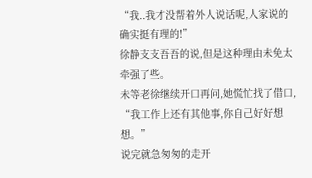“我..我才没帮着外人说话呢,人家说的确实挺有理的!”
徐静支支吾吾的说,但是这种理由未免太牵强了些。
未等老徐继续开口再问,她慌忙找了借口,
“我工作上还有其他事,你自己好好想想。”
说完就急匆匆的走开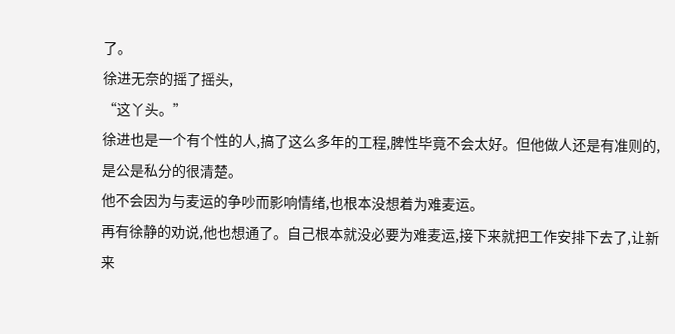了。
徐进无奈的摇了摇头,
“这丫头。”
徐进也是一个有个性的人,搞了这么多年的工程,脾性毕竟不会太好。但他做人还是有准则的,是公是私分的很清楚。
他不会因为与麦运的争吵而影响情绪,也根本没想着为难麦运。
再有徐静的劝说,他也想通了。自己根本就没必要为难麦运,接下来就把工作安排下去了,让新来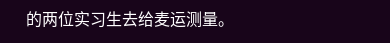的两位实习生去给麦运测量。